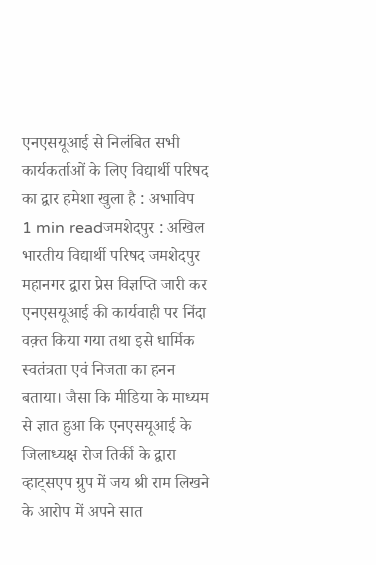एनएसयूआई से निलंबित सभी कार्यकर्ताओं के लिए विद्यार्थी परिषद का द्वार हमेशा खुला है : अभाविप
1 min readजमशेदपुर : अखिल भारतीय विद्यार्थी परिषद जमशेदपुर महानगर द्वारा प्रेस विज्ञप्ति जारी कर एनएसयूआई की कार्यवाही पर निंदा वक़्त किया गया तथा इसे धार्मिक स्वतंत्रता एवं निजता का हनन बताया। जैसा कि मीडिया के माध्यम से ज्ञात हुआ कि एनएसयूआई के जिलाध्यक्ष रोज तिर्की के द्वारा व्हाट्सएप ग्रुप में जय श्री राम लिखने के आरोप में अपने सात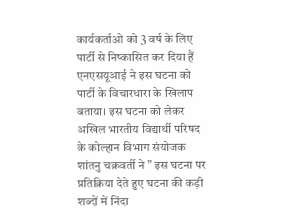कार्यकर्ताओ को 3 वर्ष के लिए पार्टी से निष्कासित कर दिया हैं एनएसयूआई ने इस घटना को पार्टी के विचारधारा के खिलाप बताया। इस घटना को लेकर अखिल भारतीय विद्यार्थी परिषद के कोल्हान विभाग संयोजक शांतनु चक्रवर्ती ने ” इस घटना पर प्रतिक्रिया देते हुए घटना की कड़ी शब्दों में निंदा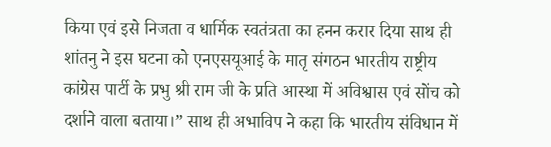किया एवं इसे निजता व धार्मिक स्वतंत्रता का हनन करार दिया साथ ही शांतनु ने इस घटना को एनएसयूआई के मातृ संगठन भारतीय राष्ट्रीय कांग्रेस पार्टी के प्रभु श्री राम जी के प्रति आस्था में अविश्वास एवं सोंच को दर्शाने वाला बताया।” साथ ही अभाविप ने कहा कि भारतीय संविधान में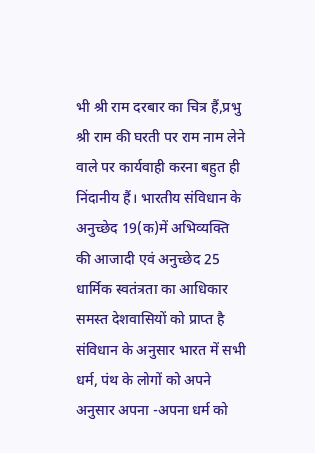भी श्री राम दरबार का चित्र हैं,प्रभु श्री राम की घरती पर राम नाम लेने वाले पर कार्यवाही करना बहुत ही निंदानीय हैं। भारतीय संविधान के अनुच्छेद 19(क)में अभिव्यक्ति की आजादी एवं अनुच्छेद 25 धार्मिक स्वतंत्रता का आधिकार समस्त देशवासियों को प्राप्त है संविधान के अनुसार भारत में सभी धर्म, पंथ के लोगों को अपने अनुसार अपना -अपना धर्म को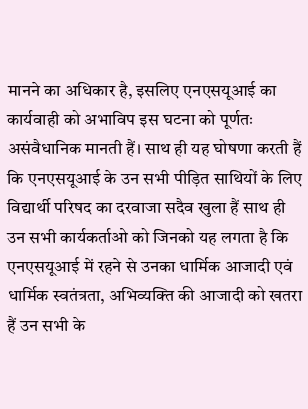मानने का अधिकार है, इसलिए एनएसयूआई का कार्यवाही को अभाविप इस घटना को पूर्णतः असंवैधानिक मानती हैं। साथ ही यह घोषणा करती हैं कि एनएसयूआई के उन सभी पीड़ित साथियों के लिए विद्यार्थी परिषद का दरवाजा सदैव खुला हैं साथ ही उन सभी कार्यकर्ताओ को जिनको यह लगता है कि एनएसयूआई में रहने से उनका धार्मिक आजादी एवं धार्मिक स्वतंत्रता, अभिव्यक्ति की आजादी को खतरा हैं उन सभी के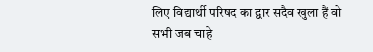लिए विद्यार्थी परिषद का द्वार सदैव खुला हैं वो सभी जब चाहे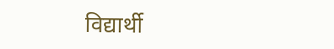विद्यार्थी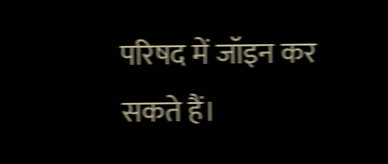परिषद में जॉइन कर सकते हैं।